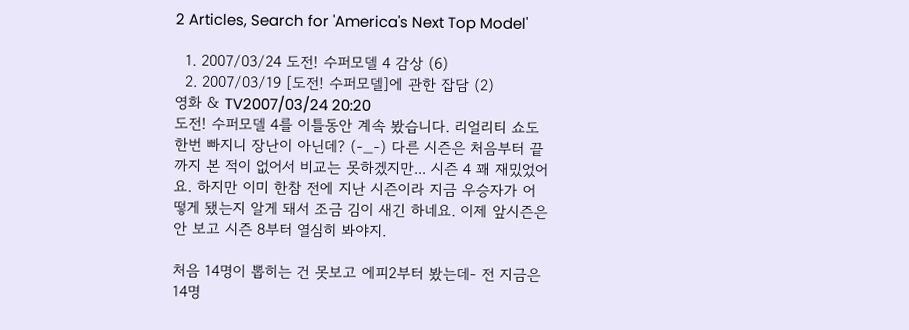2 Articles, Search for 'America's Next Top Model'

  1. 2007/03/24 도전! 수퍼모델 4 감상 (6)
  2. 2007/03/19 [도전! 수퍼모델]에 관한 잡담 (2)
영화 & TV2007/03/24 20:20
도전! 수퍼모델 4를 이틀동안 계속 봤습니다. 리얼리티 쇼도 한번 빠지니 장난이 아닌데? (-_-) 다른 시즌은 처음부터 끝까지 본 적이 없어서 비교는 못하겠지만... 시즌 4 꽤 재밌었어요. 하지만 이미 한참 전에 지난 시즌이라 지금 우승자가 어떻게 됐는지 알게 돼서 조금 김이 새긴 하네요. 이제 앞시즌은 안 보고 시즌 8부터 열심히 봐야지.

처음 14명이 뽑히는 건 못보고 에피2부터 봤는데- 전 지금은 14명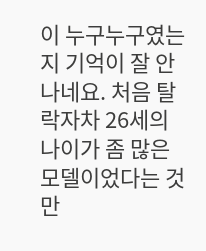이 누구누구였는지 기억이 잘 안나네요. 처음 탈락자차 26세의 나이가 좀 많은 모델이었다는 것만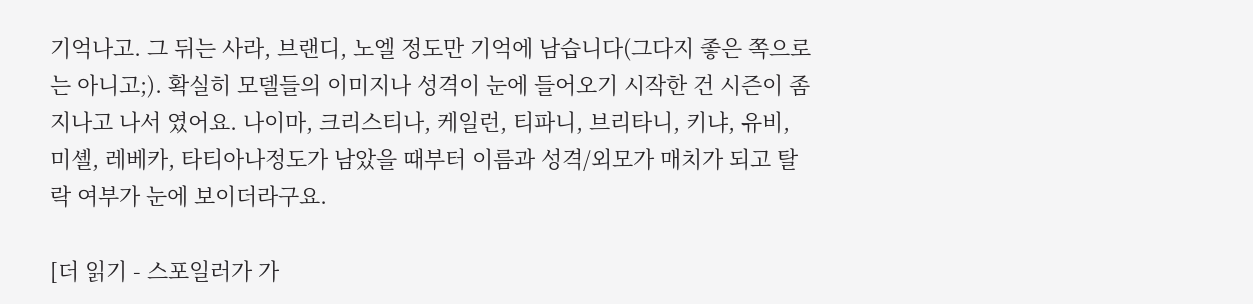기억나고. 그 뒤는 사라, 브랜디, 노엘 정도만 기억에 남습니다(그다지 좋은 쪽으로는 아니고;). 확실히 모델들의 이미지나 성격이 눈에 들어오기 시작한 건 시즌이 좀 지나고 나서 였어요. 나이마, 크리스티나, 케일런, 티파니, 브리타니, 키냐, 유비, 미셸, 레베카, 타티아나정도가 남았을 때부터 이름과 성격/외모가 매치가 되고 탈락 여부가 눈에 보이더라구요.

[더 읽기 - 스포일러가 가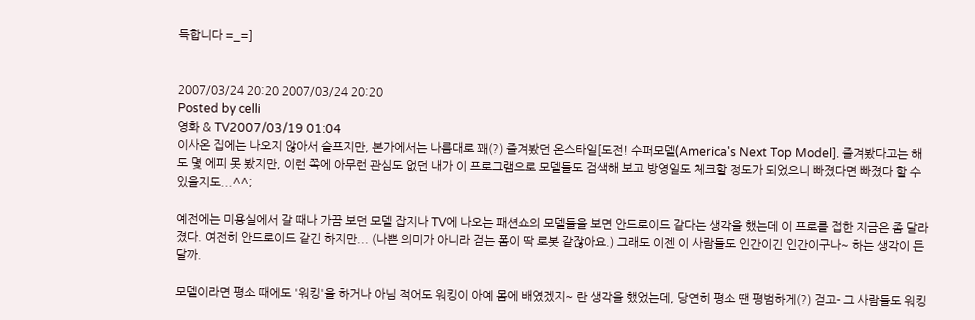득합니다 =_=]


2007/03/24 20:20 2007/03/24 20:20
Posted by celli
영화 & TV2007/03/19 01:04
이사온 집에는 나오지 않아서 슬프지만, 본가에서는 나름대로 꽤(?) 즐겨봤던 온스타일[도전! 수퍼모델(America's Next Top Model]. 즐겨봤다고는 해도 몇 에피 못 봤지만, 이런 쪽에 아무런 관심도 없던 내가 이 프로그램으로 모델들도 검색해 보고 방영일도 체크할 정도가 되었으니 빠졌다면 빠졌다 할 수 있을지도...^^;

예전에는 미용실에서 갈 때나 가끔 보던 모델 잡지나 TV에 나오는 패션쇼의 모델들을 보면 안드로이드 같다는 생각을 했는데 이 프로를 접한 지금은 좀 달라졌다. 여전히 안드로이드 같긴 하지만... (나쁜 의미가 아니라 걷는 폼이 딱 로봇 같잖아요.) 그래도 이젠 이 사람들도 인간이긴 인간이구나~ 하는 생각이 든달까.

모델이라면 평소 때에도 '워킹'을 하거나 아님 적어도 워킹이 아예 몸에 배였겠지~ 란 생각을 했었는데, 당연히 평소 땐 평범하게(?) 걷고- 그 사람들도 워킹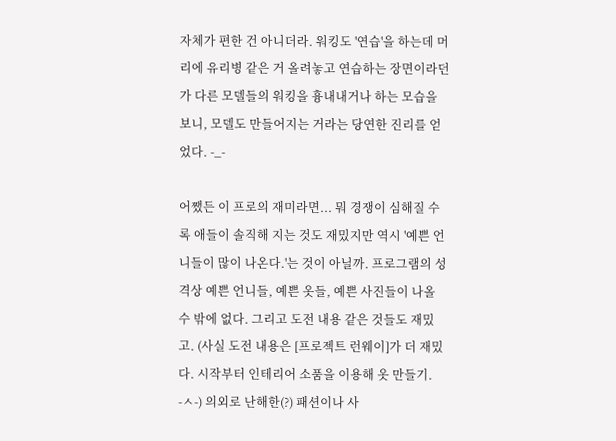자체가 편한 건 아니더라. 워킹도 '연습'을 하는데 머리에 유리병 같은 거 올려놓고 연습하는 장면이라던가 다른 모델들의 워킹을 흉내내거나 하는 모습을 보니, 모델도 만들어지는 거라는 당연한 진리를 얻었다. -_-

어쨌든 이 프로의 재미라면... 뭐 경쟁이 심해질 수록 애들이 솔직해 지는 것도 재밌지만 역시 '예쁜 언니들이 많이 나온다.'는 것이 아닐까. 프로그램의 성격상 예쁜 언니들, 예쁜 옷들, 예쁜 사진들이 나올 수 밖에 없다. 그리고 도전 내용 같은 것들도 재밌고. (사실 도전 내용은 [프로젝트 런웨이]가 더 재밌다. 시작부터 인테리어 소품을 이용해 옷 만들기. -ㅅ-) 의외로 난해한(?) 패션이나 사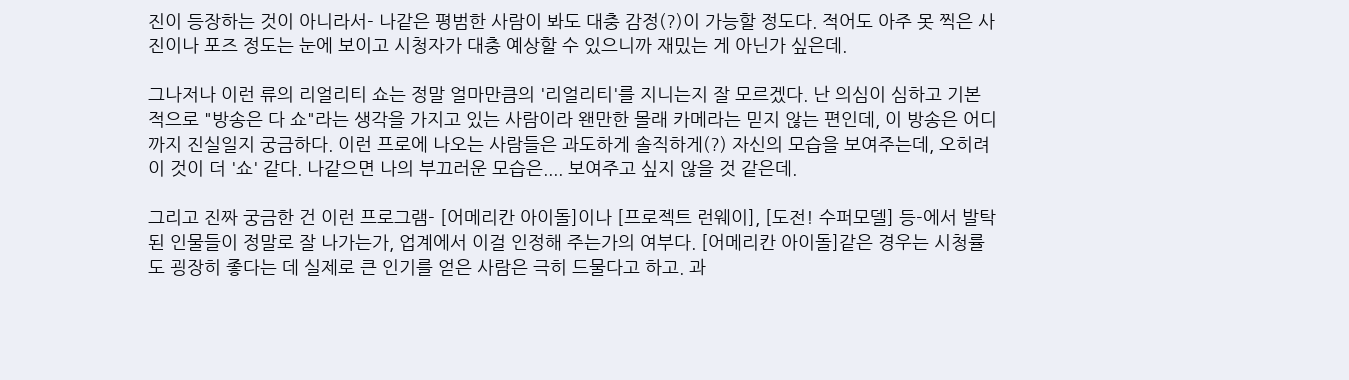진이 등장하는 것이 아니라서- 나같은 평범한 사람이 봐도 대충 감정(?)이 가능할 정도다. 적어도 아주 못 찍은 사진이나 포즈 정도는 눈에 보이고 시청자가 대충 예상할 수 있으니까 재밌는 게 아닌가 싶은데.

그나저나 이런 류의 리얼리티 쇼는 정말 얼마만큼의 '리얼리티'를 지니는지 잘 모르겠다. 난 의심이 심하고 기본적으로 "방송은 다 쇼"라는 생각을 가지고 있는 사람이라 왠만한 몰래 카메라는 믿지 않는 편인데, 이 방송은 어디까지 진실일지 궁금하다. 이런 프로에 나오는 사람들은 과도하게 솔직하게(?) 자신의 모습을 보여주는데, 오히려 이 것이 더 '쇼' 같다. 나같으면 나의 부끄러운 모습은.... 보여주고 싶지 않을 것 같은데.

그리고 진짜 궁금한 건 이런 프로그램- [어메리칸 아이돌]이나 [프로젝트 런웨이], [도전! 수퍼모델] 등-에서 발탁된 인물들이 정말로 잘 나가는가, 업계에서 이걸 인정해 주는가의 여부다. [어메리칸 아이돌]같은 경우는 시청률도 굉장히 좋다는 데 실제로 큰 인기를 얻은 사람은 극히 드물다고 하고. 과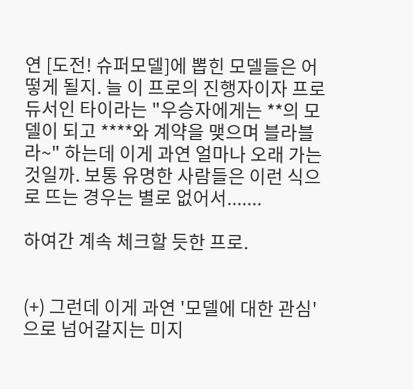연 [도전! 슈퍼모델]에 뽑힌 모델들은 어떻게 될지. 늘 이 프로의 진행자이자 프로듀서인 타이라는 "우승자에게는 **의 모델이 되고 ****와 계약을 맺으며 블라블라~" 하는데 이게 과연 얼마나 오래 가는 것일까. 보통 유명한 사람들은 이런 식으로 뜨는 경우는 별로 없어서.......

하여간 계속 체크할 듯한 프로.


(+) 그런데 이게 과연 '모델에 대한 관심'으로 넘어갈지는 미지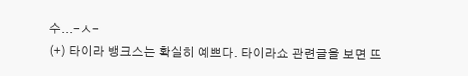수...-ㅅ-
(+) 타이라 뱅크스는 확실히 예쁘다. 타이라쇼 관련글을 보면 뜨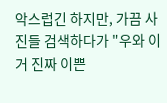악스럽긴 하지만, 가끔 사진들 검색하다가 "우와 이거 진짜 이쁜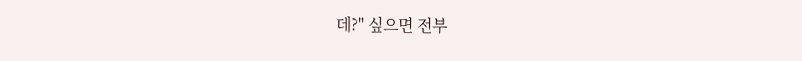데?" 싶으면 전부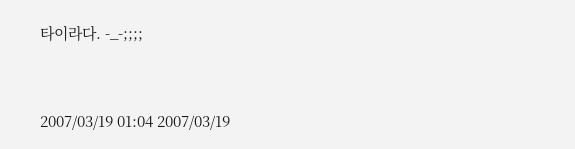타이라다. -_-;;;;


2007/03/19 01:04 2007/03/19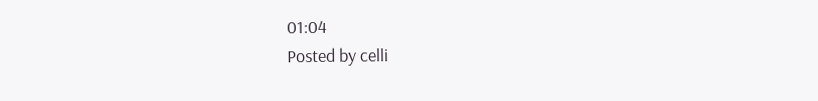01:04
Posted by celli